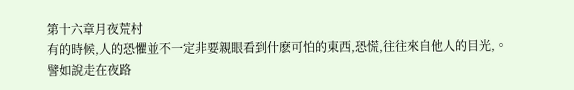第十六章月夜荒村
有的時候,人的恐懼並不一定非要親眼看到什麽可怕的東西,恐慌,往往來自他人的目光,。譬如說走在夜路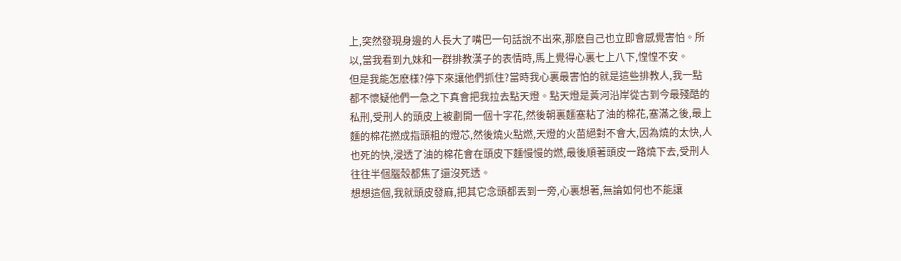上,突然發現身邊的人長大了嘴巴一句話說不出來,那麽自己也立即會感覺害怕。所以,當我看到九妹和一群排教漢子的表情時,馬上覺得心裏七上八下,惶惶不安。
但是我能怎麽樣?停下來讓他們抓住?當時我心裏最害怕的就是這些排教人,我一點都不懷疑他們一急之下真會把我拉去點天燈。點天燈是黃河沿岸從古到今最殘酷的私刑,受刑人的頭皮上被劃開一個十字花,然後朝裏麵塞粘了油的棉花,塞滿之後,最上麵的棉花撚成指頭粗的燈芯,然後燒火點燃,天燈的火苗絕對不會大,因為燒的太快,人也死的快,浸透了油的棉花會在頭皮下麵慢慢的燃,最後順著頭皮一路燒下去,受刑人往往半個腦殼都焦了還沒死透。
想想這個,我就頭皮發麻,把其它念頭都丟到一旁,心裏想著,無論如何也不能讓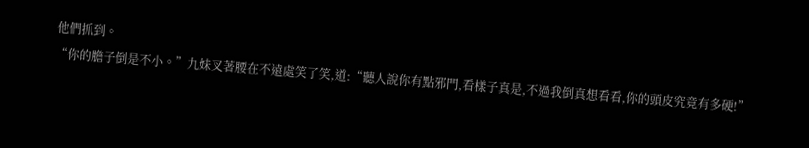他們抓到。
“你的膽子倒是不小。”九妹叉著腰在不遠處笑了笑,道:“聽人說你有點邪門,看樣子真是,不過我倒真想看看,你的頭皮究竟有多硬!”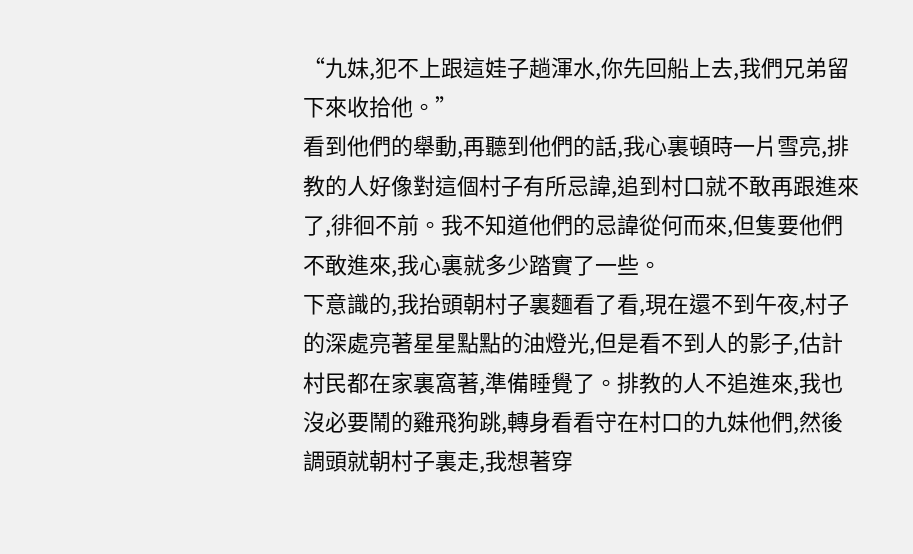“九妹,犯不上跟這娃子趟渾水,你先回船上去,我們兄弟留下來收拾他。”
看到他們的舉動,再聽到他們的話,我心裏頓時一片雪亮,排教的人好像對這個村子有所忌諱,追到村口就不敢再跟進來了,徘徊不前。我不知道他們的忌諱從何而來,但隻要他們不敢進來,我心裏就多少踏實了一些。
下意識的,我抬頭朝村子裏麵看了看,現在還不到午夜,村子的深處亮著星星點點的油燈光,但是看不到人的影子,估計村民都在家裏窩著,準備睡覺了。排教的人不追進來,我也沒必要鬧的雞飛狗跳,轉身看看守在村口的九妹他們,然後調頭就朝村子裏走,我想著穿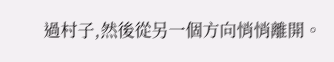過村子,然後從另一個方向悄悄離開。